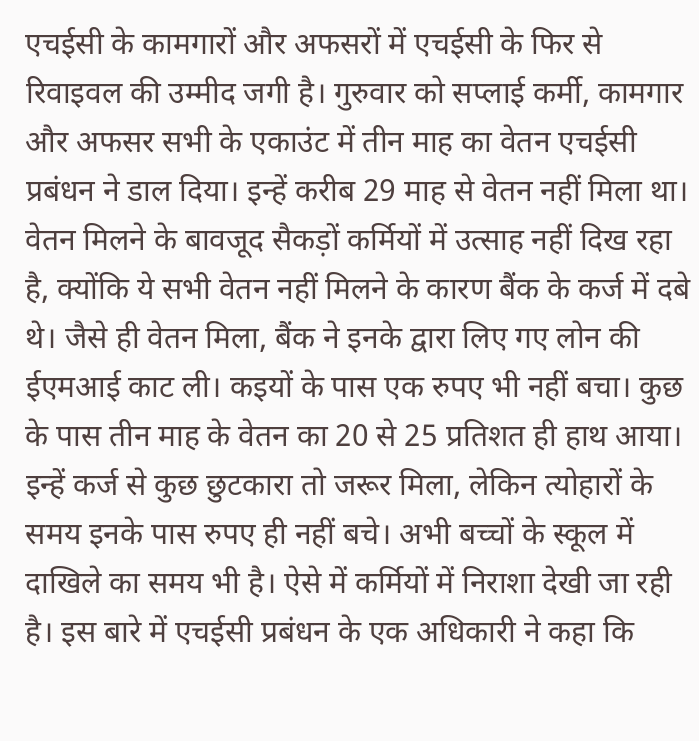एचईसी के कामगारों और अफसरों में एचईसी के फिर से रिवाइवल की उम्मीद जगी है। गुरुवार को सप्लाई कर्मी, कामगार और अफसर सभी के एकाउंट में तीन माह का वेतन एचईसी प्रबंधन ने डाल दिया। इन्हें करीब 29 माह से वेतन नहीं मिला था। वेतन मिलने के बावजूद सैकड़ों कर्मियों में उत्साह नहीं दिख रहा है, क्योंकि ये सभी वेतन नहीं मिलने के कारण बैंक के कर्ज में दबे थे। जैसे ही वेतन मिला, बैंक ने इनके द्वारा लिए गए लोन की ईएमआई काट ली। कइयों के पास एक रुपए भी नहीं बचा। कुछ के पास तीन माह के वेतन का 20 से 25 प्रतिशत ही हाथ आया। इन्हें कर्ज से कुछ छुटकारा तो जरूर मिला, लेकिन त्योहारों के समय इनके पास रुपए ही नहीं बचे। अभी बच्चों के स्कूल में दाखिले का समय भी है। ऐसे में कर्मियों में निराशा देखी जा रही है। इस बारे में एचईसी प्रबंधन के एक अधिकारी ने कहा कि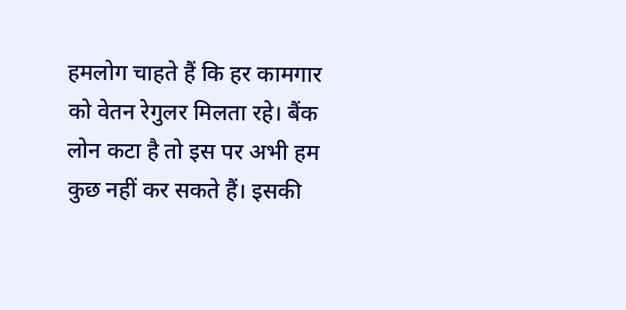हमलोग चाहते हैं कि हर कामगार को वेतन रेगुलर मिलता रहे। बैंक लोन कटा है तो इस पर अभी हम कुछ नहीं कर सकते हैं। इसकी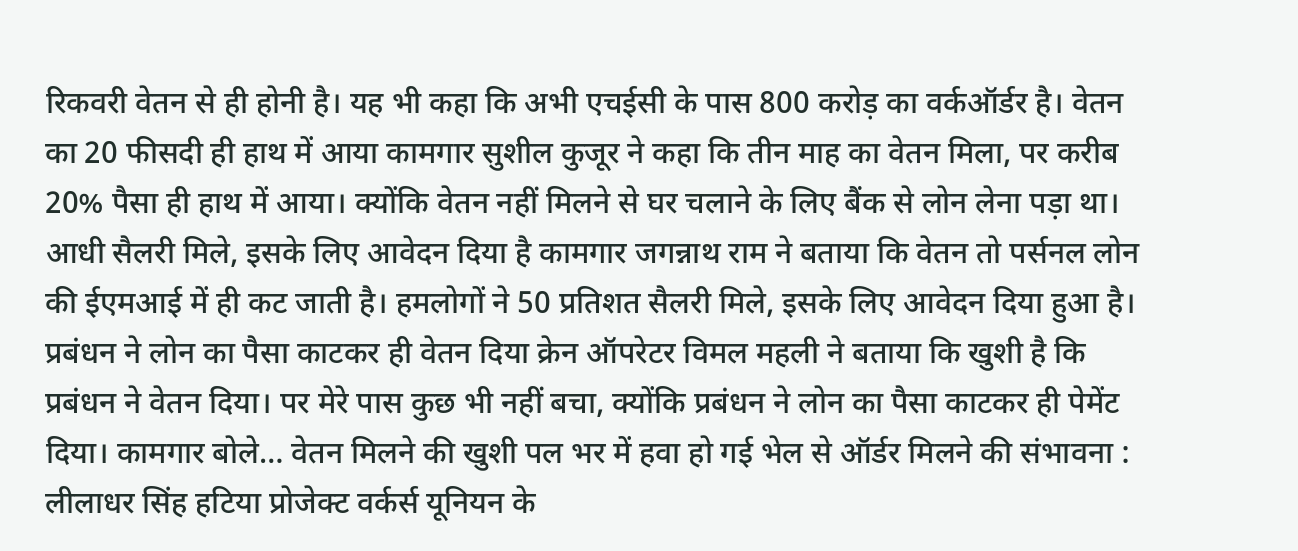रिकवरी वेतन से ही होनी है। यह भी कहा कि अभी एचईसी के पास 800 करोड़ का वर्कऑर्डर है। वेतन का 20 फीसदी ही हाथ में आया कामगार सुशील कुजूर ने कहा कि तीन माह का वेतन मिला, पर करीब 20% पैसा ही हाथ में आया। क्योंकि वेतन नहीं मिलने से घर चलाने के लिए बैंक से लोन लेना पड़ा था। आधी सैलरी मिले, इसके लिए आवेदन दिया है कामगार जगन्नाथ राम ने बताया कि वेतन तो पर्सनल लोन की ईएमआई में ही कट जाती है। हमलोगों ने 50 प्रतिशत सैलरी मिले, इसके लिए आवेदन दिया हुआ है। प्रबंधन ने लोन का पैसा काटकर ही वेतन दिया क्रेन ऑपरेटर विमल महली ने बताया कि खुशी है कि प्रबंधन ने वेतन दिया। पर मेरे पास कुछ भी नहीं बचा, क्योंकि प्रबंधन ने लोन का पैसा काटकर ही पेमेंट दिया। कामगार बोले… वेतन मिलने की खुशी पल भर में हवा हो गई भेल से ऑर्डर मिलने की संभावना : लीलाधर सिंह हटिया प्रोजेक्ट वर्कर्स यूनियन के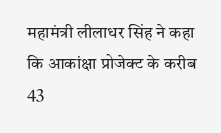महामंत्री लीलाधर सिंह ने कहा कि आकांक्षा प्रोजेक्ट के करीब 43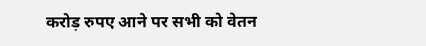करोड़ रुपए आने पर सभी को वेतन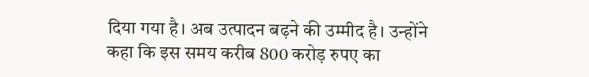दिया गया है। अब उत्पादन बढ़ने की उम्मीद है। उन्होंने कहा कि इस समय करीब 800 करोड़ रुपए का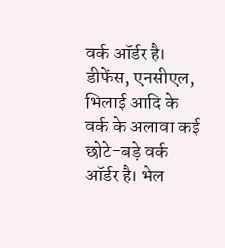वर्क ऑर्डर है। डीफेंस, एनसीएल, भिलाई आदि के वर्क के अलावा कई छोटे-बड़े वर्क ऑर्डर है। भेल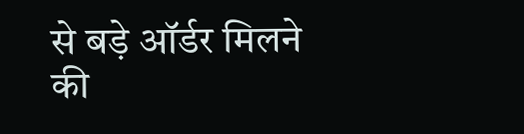से बड़े ऑर्डर मिलने की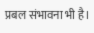प्रबल संभावना भी है।